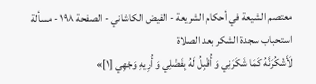معتصم الشيعة في أحكام الشريعة - الفيض الكاشاني - الصفحة ١٩٨ - مسألة استحباب سجدة الشكر بعد الصلاة
لَأَشْكُرَنَّهُ كَمَا شَكَرَنِي وَ أُقْبِلُ لَهُ بِفَضْلِي وَ أُرِيهِ وَجْهِي [١]»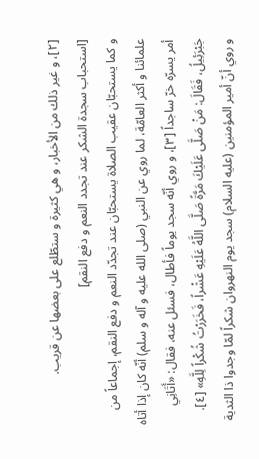[٢]، و غير ذلك من الأخبار، و هي كثيرة و ستطّلع على بعضها عن قريب.
[استحباب سجدة الشكر عند تجدد النعم و دفع النقم]
و كما يستحبّان عقيب الصلاة يستحبّان عند تجدّد النعم و دفع النقم، إجماعاً من علمائنا و أكثر العامّة، لما روي عن النبي (صلى الله عليه و آله و سلم) أنّه كان إذا أتاه أمر يسرّه خرّ ساجداً [٣]، و روي أنّه سجد يوماً فأطال، فسئل عنه، فقال: «أَتَانِي جَبْرَئِيلُ، فَقَالَ: مَنْ صَلَّى عَلَيْكَ مَرَّةً صَلَّى اللَّهُ عَلَيْهِ عَشْراً، فَخَرَرْتُ شُكْراً لِلَّهِ» [٤].
و روي أنّ أمير المؤمنين (عليه السلام) سجد يوم النهروان شكراً لمّا وجدوا ذا الثدية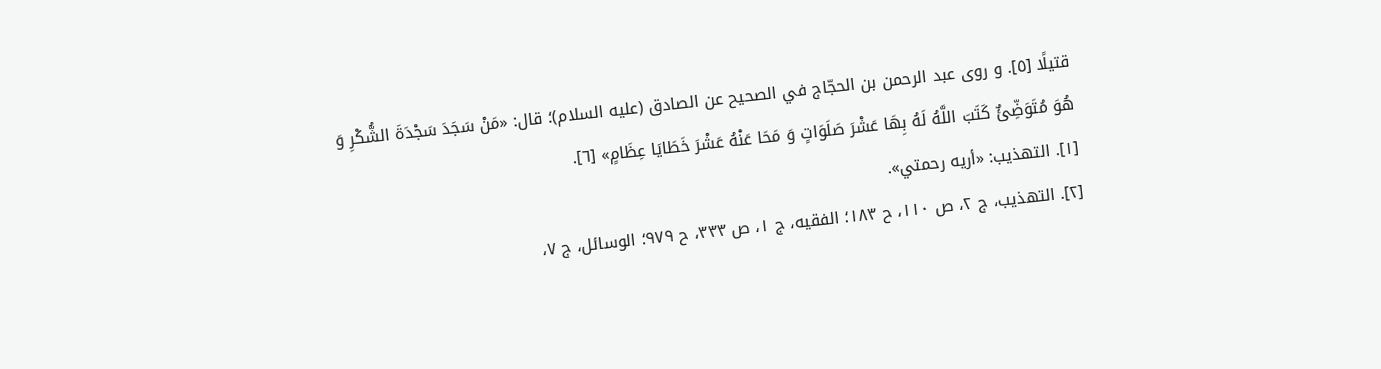قتيلًا [٥]. و روى عبد الرحمن بن الحجّاج في الصحيح عن الصادق (عليه السلام)؛ قال: «مَنْ سَجَدَ سَجْدَةَ الشُّكْرِ وَ هُوَ مُتَوَضِّئٌ كَتَبَ اللَّهُ لَهُ بِهَا عَشْرَ صَلَوَاتٍ وَ مَحَا عَنْهُ عَشْرَ خَطَايَا عِظَامٍ» [٦].
[١]. التهذيب: «أريه رحمتي».
[٢]. التهذيب، ج ٢، ص ١١٠، ح ١٨٣؛ الفقيه، ج ١، ص ٣٣٣، ح ٩٧٩؛ الوسائل، ج ٧،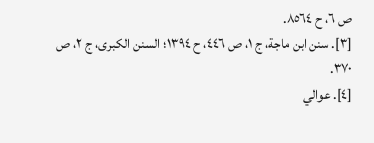ص ٦، ح ٨٥٦٤.
[٣]. سنن ابن ماجة، ج ١، ص ٤٤٦، ح ١٣٩٤؛ السنن الكبرى، ج ٢، ص ٣٧٠.
[٤]. عوالي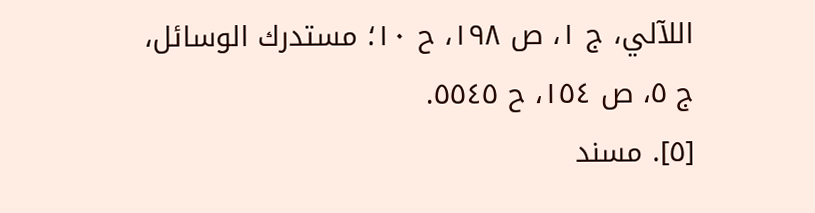اللآلي، ج ١، ص ١٩٨، ح ١٠؛ مستدرك الوسائل، ج ٥، ص ١٥٤، ح ٥٥٤٥.
[٥]. مسند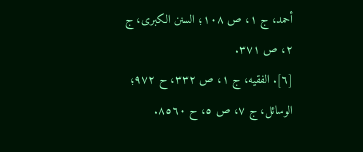أحمد، ج ١، ص ١٠٨؛ السنن الكبرى، ج ٢، ص ٣٧١.
[٦]. الفقيه، ج ١، ص ٣٣٢، ح ٩٧٢؛ الوسائل، ج ٧، ص ٥، ح ٨٥٦٠.